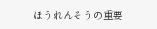ほうれんそうの重要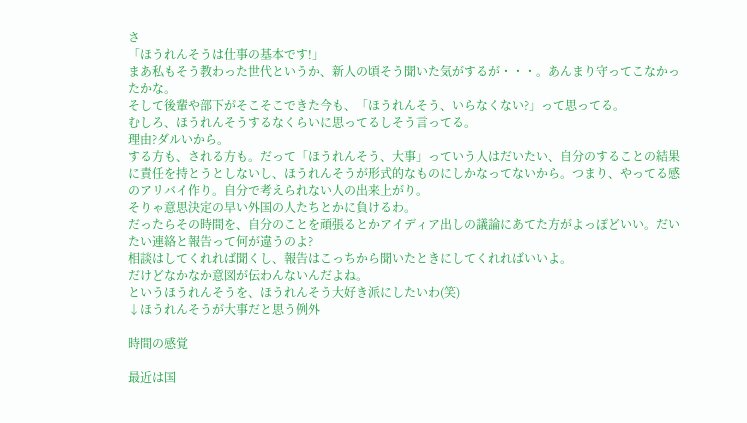さ
「ほうれんそうは仕事の基本です!」
まあ私もそう教わった世代というか、新人の頃そう聞いた気がするが・・・。あんまり守ってこなかったかな。
そして後輩や部下がそこそこできた今も、「ほうれんそう、いらなくない?」って思ってる。
むしろ、ほうれんそうするなくらいに思ってるしそう言ってる。
理由?ダルいから。
する方も、される方も。だって「ほうれんそう、大事」っていう人はだいたい、自分のすることの結果に責任を持とうとしないし、ほうれんそうが形式的なものにしかなってないから。つまり、やってる感のアリバイ作り。自分で考えられない人の出来上がり。
そりゃ意思決定の早い外国の人たちとかに負けるわ。
だったらその時間を、自分のことを頑張るとかアイディア出しの議論にあてた方がよっぽどいい。だいたい連絡と報告って何が違うのよ?
相談はしてくれれば聞くし、報告はこっちから聞いたときにしてくれればいいよ。
だけどなかなか意図が伝わんないんだよね。
というほうれんそうを、ほうれんそう大好き派にしたいわ(笑)
↓ほうれんそうが大事だと思う例外

時間の感覚

最近は国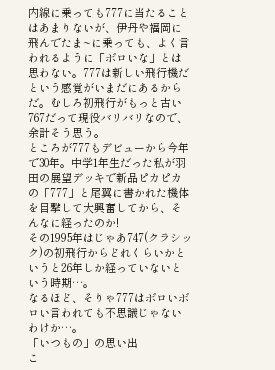内線に乗っても777に当たることはあまりないが、伊丹や福岡に飛んでたま~に乗っても、よく言われるように「ボロいな」とは思わない。777は新しい飛行機だという感覚がいまだにあるからだ。むしろ初飛行がもっと古い767だって現役バリバリなので、余計そう思う。
ところが777もデビューから今年で30年。中学1年生だった私が羽田の展望デッキで新品ピカピカの「777」と尾翼に書かれた機体を目撃して大興奮してから、そんなに経ったのか!
その1995年はじゃあ747(クラシック)の初飛行からどれくらいかというと26年しか経っていないという時期…。
なるほど、そりゃ777はボロいボロい言われても不思議じゃないわけか…。
「いつもの」の思い出
こ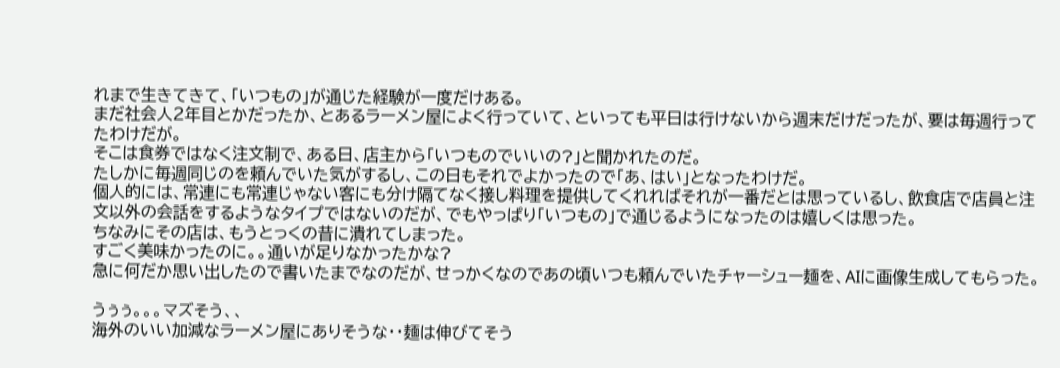れまで生きてきて、「いつもの」が通じた経験が一度だけある。
まだ社会人2年目とかだったか、とあるラーメン屋によく行っていて、といっても平日は行けないから週末だけだったが、要は毎週行ってたわけだが。
そこは食券ではなく注文制で、ある日、店主から「いつものでいいの?」と聞かれたのだ。
たしかに毎週同じのを頼んでいた気がするし、この日もそれでよかったので「あ、はい」となったわけだ。
個人的には、常連にも常連じゃない客にも分け隔てなく接し料理を提供してくれればそれが一番だとは思っているし、飲食店で店員と注文以外の会話をするようなタイプではないのだが、でもやっぱり「いつもの」で通じるようになったのは嬉しくは思った。
ちなみにその店は、もうとっくの昔に潰れてしまった。
すごく美味かったのに。。通いが足りなかったかな?
急に何だか思い出したので書いたまでなのだが、せっかくなのであの頃いつも頼んでいたチャーシュー麺を、AIに画像生成してもらった。

うぅぅ。。。マズそう、、
海外のいい加減なラーメン屋にありそうな・・麺は伸びてそう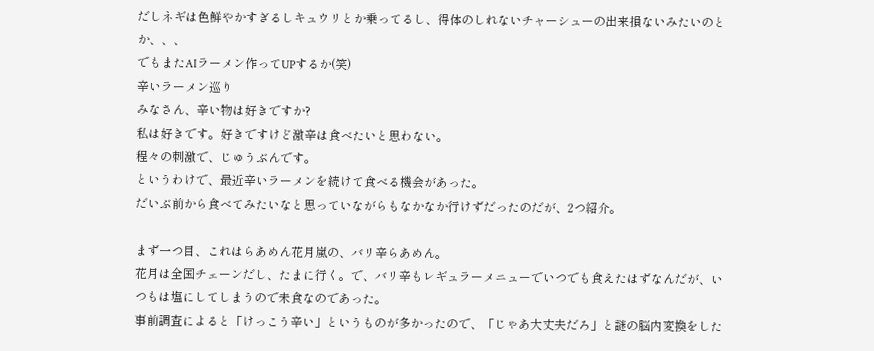だしネギは色鮮やかすぎるしキュウリとか乗ってるし、得体のしれないチャーシューの出来損ないみたいのとか、、、
でもまたAIラーメン作ってUPするか(笑)
辛いラーメン巡り
みなさん、辛い物は好きですか?
私は好きです。好きですけど激辛は食べたいと思わない。
程々の刺激で、じゅうぶんです。
というわけで、最近辛いラーメンを続けて食べる機会があった。
だいぶ前から食べてみたいなと思っていながらもなかなか行けずだったのだが、2つ紹介。

まず一つ目、これはらあめん花月嵐の、バリ辛らあめん。
花月は全国チェーンだし、たまに行く。で、バリ辛もレギュラーメニューでいつでも食えたはずなんだが、いつもは塩にしてしまうので未食なのであった。
事前調査によると「けっこう辛い」というものが多かったので、「じゃあ大丈夫だろ」と謎の脳内変換をした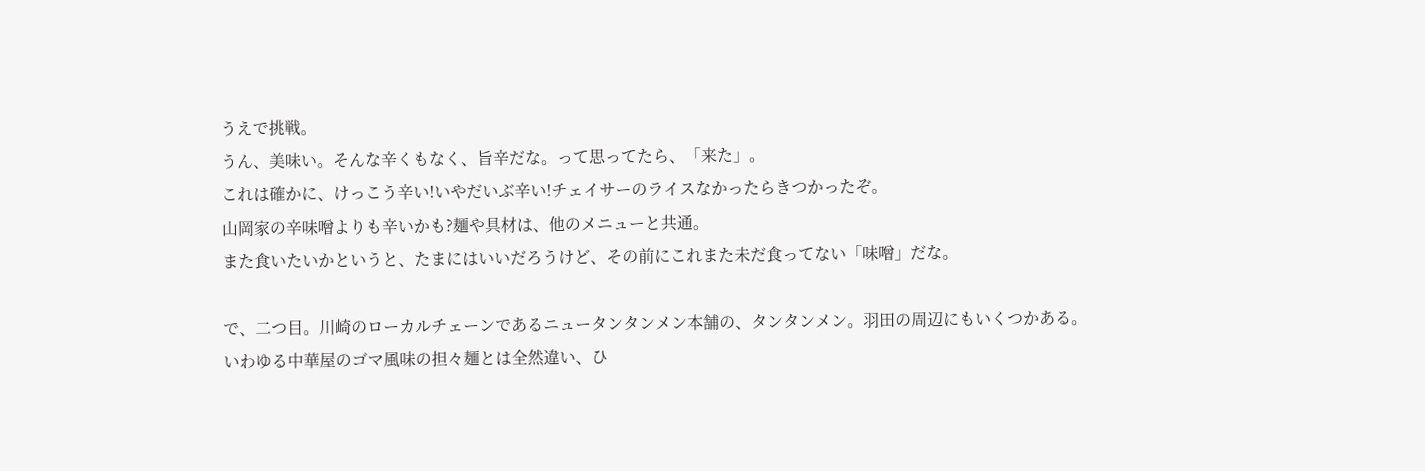うえで挑戦。
うん、美味い。そんな辛くもなく、旨辛だな。って思ってたら、「来た」。
これは確かに、けっこう辛い!いやだいぶ辛い!チェイサーのライスなかったらきつかったぞ。
山岡家の辛味噌よりも辛いかも?麺や具材は、他のメニューと共通。
また食いたいかというと、たまにはいいだろうけど、その前にこれまた未だ食ってない「味噌」だな。

で、二つ目。川崎のローカルチェーンであるニュータンタンメン本舗の、タンタンメン。羽田の周辺にもいくつかある。
いわゆる中華屋のゴマ風味の担々麺とは全然違い、ひ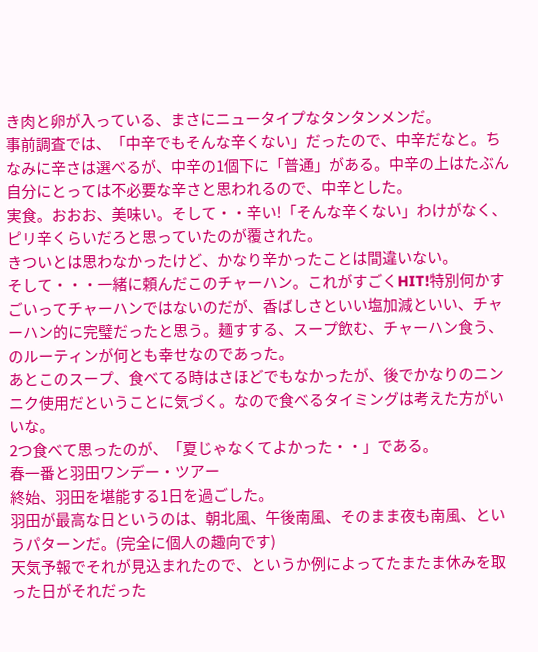き肉と卵が入っている、まさにニュータイプなタンタンメンだ。
事前調査では、「中辛でもそんな辛くない」だったので、中辛だなと。ちなみに辛さは選べるが、中辛の1個下に「普通」がある。中辛の上はたぶん自分にとっては不必要な辛さと思われるので、中辛とした。
実食。おおお、美味い。そして・・辛い!「そんな辛くない」わけがなく、ピリ辛くらいだろと思っていたのが覆された。
きついとは思わなかったけど、かなり辛かったことは間違いない。
そして・・・一緒に頼んだこのチャーハン。これがすごくHIT!特別何かすごいってチャーハンではないのだが、香ばしさといい塩加減といい、チャーハン的に完璧だったと思う。麺すする、スープ飲む、チャーハン食う、のルーティンが何とも幸せなのであった。
あとこのスープ、食べてる時はさほどでもなかったが、後でかなりのニンニク使用だということに気づく。なので食べるタイミングは考えた方がいいな。
2つ食べて思ったのが、「夏じゃなくてよかった・・」である。
春一番と羽田ワンデー・ツアー
終始、羽田を堪能する1日を過ごした。
羽田が最高な日というのは、朝北風、午後南風、そのまま夜も南風、というパターンだ。(完全に個人の趣向です)
天気予報でそれが見込まれたので、というか例によってたまたま休みを取った日がそれだった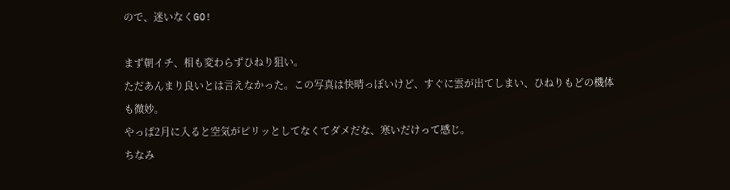ので、迷いなくGO!

まず朝イチ、相も変わらずひねり狙い。
ただあんまり良いとは言えなかった。この写真は快晴っぽいけど、すぐに雲が出てしまい、ひねりもどの機体も微妙。
やっぱ2月に入ると空気がピリッとしてなくてダメだな、寒いだけって感じ。
ちなみ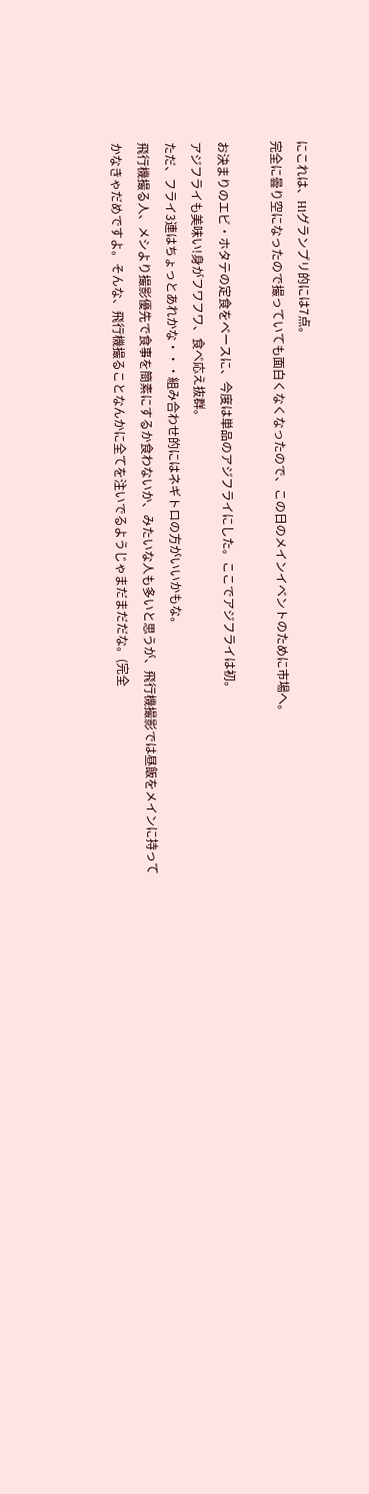にこれは、H1グランプリ的には7点。
完全に曇り空になったので撮っていても面白くなくなったので、この日のメインイベントのために市場へ。

お決まりのエビ・ホタテの定食をベースに、今度は単品のアジフライにした。ここでアジフライは初。
アジフライも美味い!身がフワフワ、食べ応え抜群。
ただ、フライ3連はちょっとあれかな・・・組み合わせ的にはネギトロの方がいいかもな。
飛行機撮る人、メシより撮影優先で食事を簡素にするか食わないか、みたいな人も多いと思うが、飛行機撮影では昼飯をメインに持ってかなきゃだめですよ。そんな、飛行機撮ることなんかに全てを注いでるようじゃまだまだだな。(完全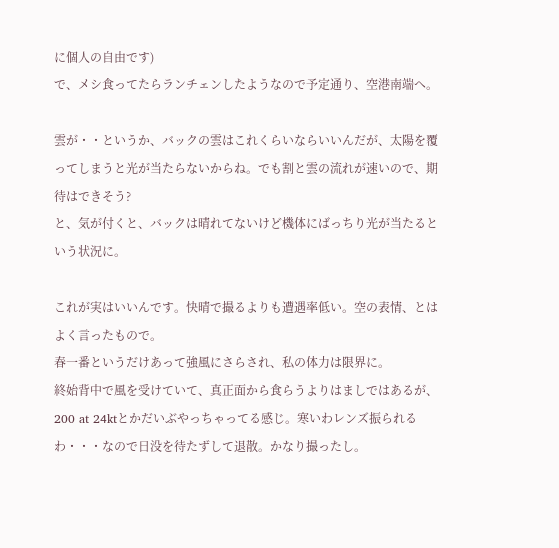に個人の自由です)
で、メシ食ってたらランチェンしたようなので予定通り、空港南端へ。

雲が・・というか、バックの雲はこれくらいならいいんだが、太陽を覆ってしまうと光が当たらないからね。でも割と雲の流れが速いので、期待はできそう?
と、気が付くと、バックは晴れてないけど機体にばっちり光が当たるという状況に。

これが実はいいんです。快晴で撮るよりも遭遇率低い。空の表情、とはよく言ったもので。
春一番というだけあって強風にさらされ、私の体力は限界に。
終始背中で風を受けていて、真正面から食らうよりはましではあるが、200 at 24ktとかだいぶやっちゃってる感じ。寒いわレンズ振られるわ・・・なので日没を待たずして退散。かなり撮ったし。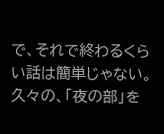で、それで終わるくらい話は簡単じゃない。久々の、「夜の部」を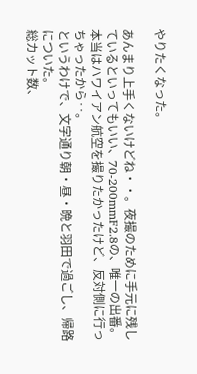やりたくなった。

あんまり上手くないけどね・・。夜撮のために手元に残しているといってもいい、70-200mmF2.8の、唯一の出番。
本当はハワイアン航空を撮りたかったけど、反対側に行っちゃったから‥。
というわけで、文字通り朝・昼・晩と羽田で過ごし、帰路についた。
総カット数、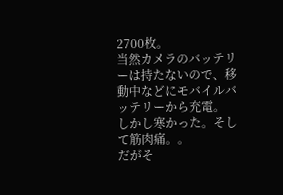2700枚。
当然カメラのバッテリーは持たないので、移動中などにモバイルバッテリーから充電。
しかし寒かった。そして筋肉痛。。
だがそ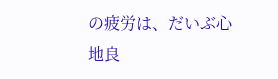の疲労は、だいぶ心地良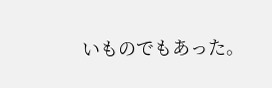いものでもあった。